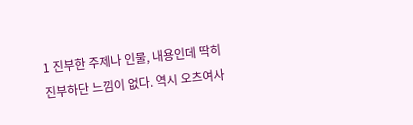1 진부한 주제나 인물, 내용인데 딱히 진부하단 느낌이 없다. 역시 오츠여사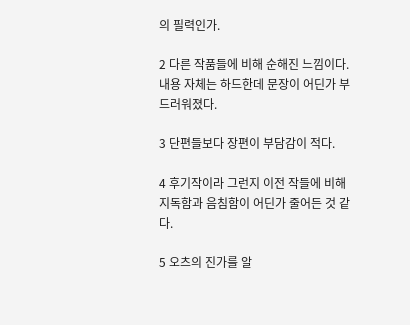의 필력인가.

2 다른 작품들에 비해 순해진 느낌이다. 내용 자체는 하드한데 문장이 어딘가 부드러워졌다.

3 단편들보다 장편이 부담감이 적다.

4 후기작이라 그런지 이전 작들에 비해 지독함과 음침함이 어딘가 줄어든 것 같다.

5 오츠의 진가를 알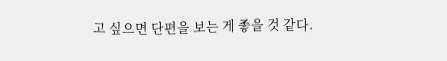고 싶으면 단편을 보는 게 좋을 것 같다.